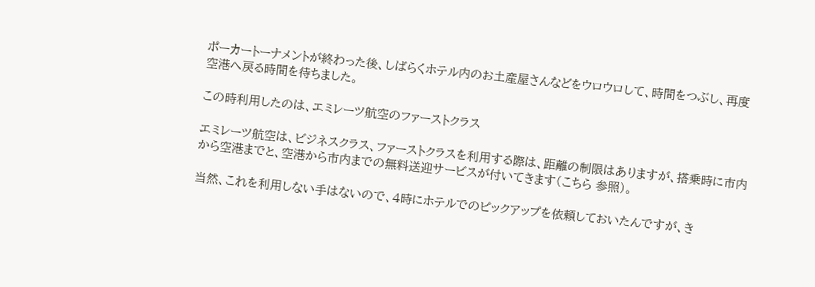ポーカートーナメントが終わった後、しばらくホテル内のお土産屋さんなどをウロウロして、時間をつぶし、再度空港へ戻る時間を待ちました。

この時利用したのは、エミレーツ航空のファーストクラス

エミレーツ航空は、ビジネスクラス、ファーストクラスを利用する際は、距離の制限はありますが、搭乗時に市内から空港までと、空港から市内までの無料送迎サービスが付いてきます(こちら 参照)。

当然、これを利用しない手はないので、4時にホテルでのピックアップを依頼しておいたんですが、き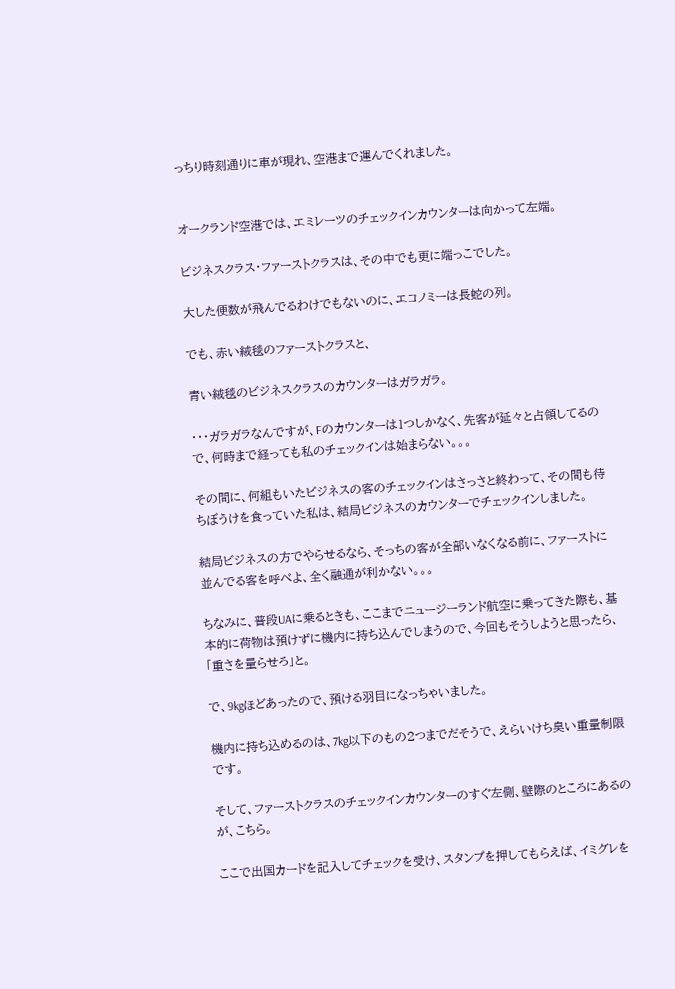っちり時刻通りに車が現れ、空港まで運んでくれました。


オークランド空港では、エミレーツのチェックインカウンターは向かって左端。

ビジネスクラス・ファーストクラスは、その中でも更に端っこでした。

大した便数が飛んでるわけでもないのに、エコノミーは長蛇の列。

でも、赤い絨毯のファーストクラスと、

青い絨毯のビジネスクラスのカウンターはガラガラ。

・・・ガラガラなんですが、Fのカウンターは1つしかなく、先客が延々と占領してるので、何時まで経っても私のチェックインは始まらない。。。

その間に、何組もいたビジネスの客のチェックインはさっさと終わって、その間も待ちぼうけを食っていた私は、結局ビジネスのカウンターでチェックインしました。

結局ビジネスの方でやらせるなら、そっちの客が全部いなくなる前に、ファーストに並んでる客を呼べよ、全く融通が利かない。。。

ちなみに、普段UAに乗るときも、ここまでニュージーランド航空に乗ってきた際も、基本的に荷物は預けずに機内に持ち込んでしまうので、今回もそうしようと思ったら、「重さを量らせろ」と。

で、9kgほどあったので、預ける羽目になっちゃいました。

機内に持ち込めるのは、7kg以下のもの2つまでだそうで、えらいけち臭い重量制限です。

そして、ファーストクラスのチェックインカウンターのすぐ左側、壁際のところにあるのが、こちら。

ここで出国カードを記入してチェックを受け、スタンプを押してもらえば、イミグレを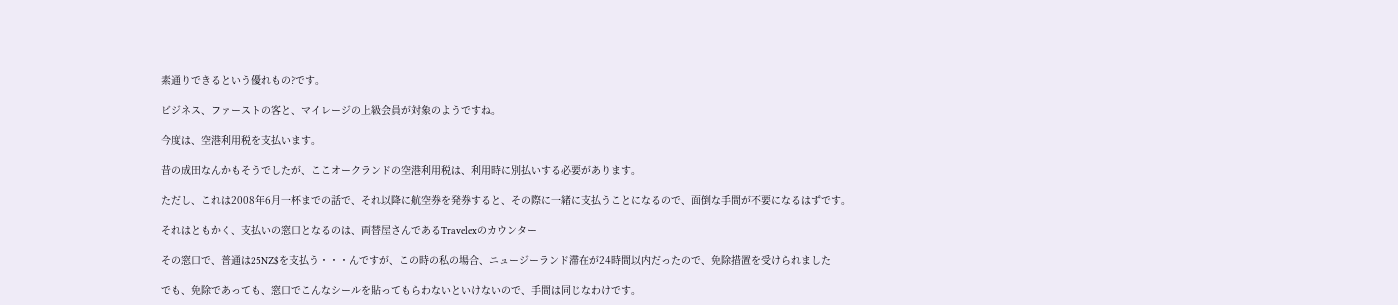素通りできるという優れもの?です。

ビジネス、ファーストの客と、マイレージの上級会員が対象のようですね。

今度は、空港利用税を支払います。

昔の成田なんかもそうでしたが、ここオークランドの空港利用税は、利用時に別払いする必要があります。

ただし、これは2008年6月一杯までの話で、それ以降に航空券を発券すると、その際に一緒に支払うことになるので、面倒な手間が不要になるはずです。

それはともかく、支払いの窓口となるのは、両替屋さんであるTravelexのカウンター

その窓口で、普通は25NZ$を支払う・・・んですが、この時の私の場合、ニュージーランド滞在が24時間以内だったので、免除措置を受けられました

でも、免除であっても、窓口でこんなシールを貼ってもらわないといけないので、手間は同じなわけです。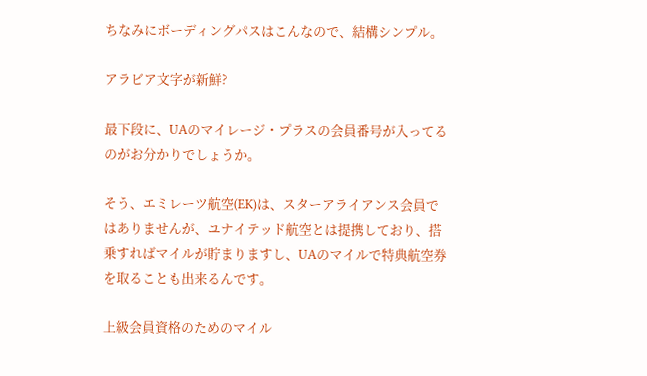ちなみにボーディングパスはこんなので、結構シンプル。

アラビア文字が新鮮?

最下段に、UAのマイレージ・プラスの会員番号が入ってるのがお分かりでしょうか。

そう、エミレーツ航空(EK)は、スターアライアンス会員ではありませんが、ユナイテッド航空とは提携しており、搭乗すればマイルが貯まりますし、UAのマイルで特典航空券を取ることも出来るんです。

上級会員資格のためのマイル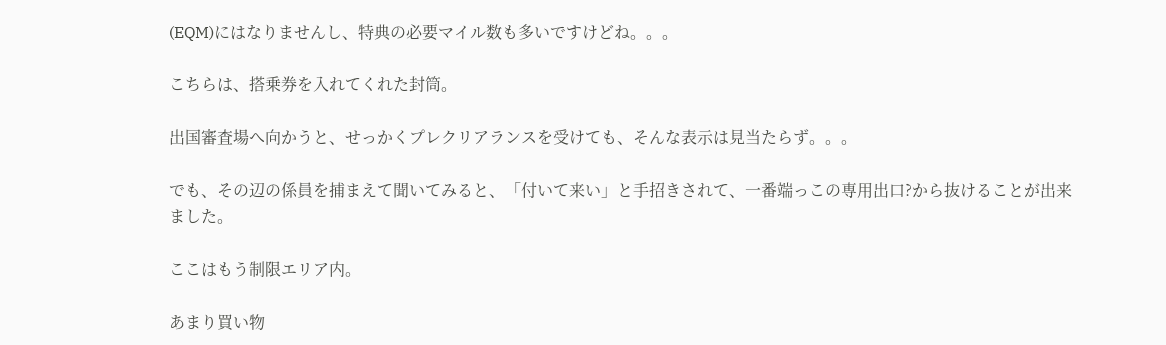(EQM)にはなりませんし、特典の必要マイル数も多いですけどね。。。

こちらは、搭乗券を入れてくれた封筒。

出国審査場へ向かうと、せっかくプレクリアランスを受けても、そんな表示は見当たらず。。。

でも、その辺の係員を捕まえて聞いてみると、「付いて来い」と手招きされて、一番端っこの専用出口?から抜けることが出来ました。

ここはもう制限エリア内。

あまり買い物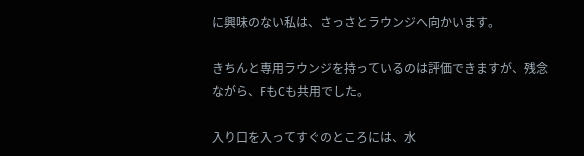に興味のない私は、さっさとラウンジへ向かいます。

きちんと専用ラウンジを持っているのは評価できますが、残念ながら、FもCも共用でした。

入り口を入ってすぐのところには、水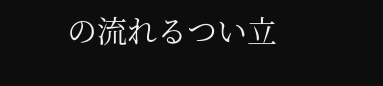の流れるつい立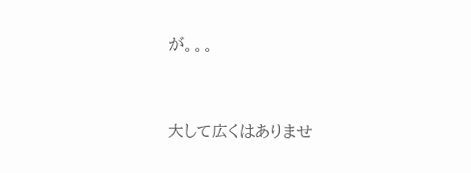が。。。


大して広くはありませ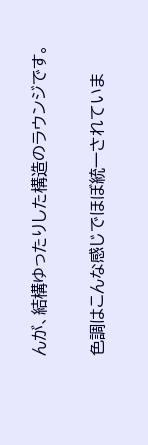んが、結構ゆったりした構造のラウンジです。

色調はこんな感じでほぼ統一されていま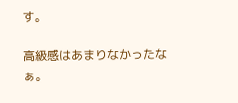す。

高級感はあまりなかったなぁ。